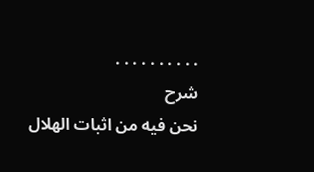. . . . . . . . . .
شرح
نحن فيه من اثبات الهلال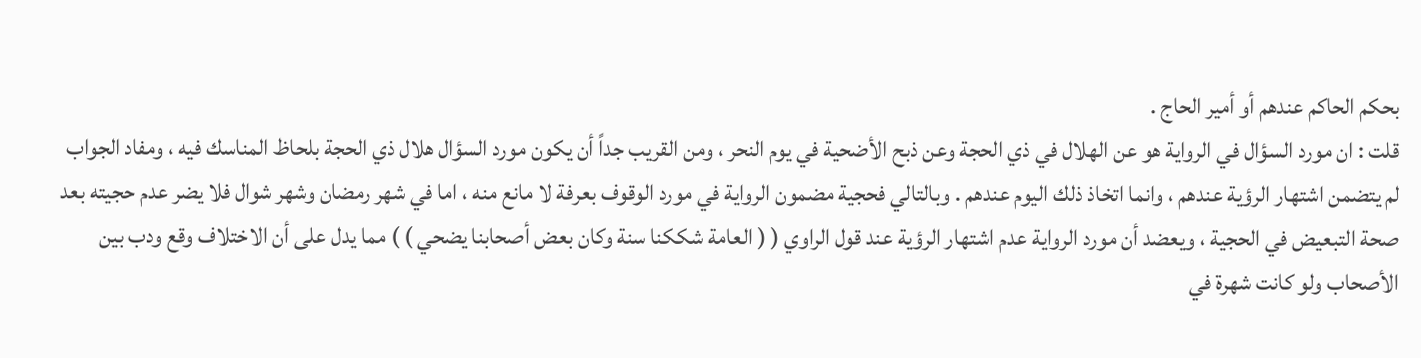بحكم الحاكم عندهم أو أمير الحاج .
قلت : ان مورد السؤال في الرواية هو عن الهلال في ذي الحجة وعن ذبح الأضحية في يوم النحر ، ومن القريب جداً أن يكون مورد السؤال هلال ذي الحجة بلحاظ المناسك فيه ، ومفاد الجواب لم يتضمن اشتهار الرؤية عندهم ، وانما اتخاذ ذلك اليوم عندهم . وبالتالي فحجية مضمون الرواية في مورد الوقوف بعرفة لا مانع منه ، اما في شهر رمضان وشهر شوال فلا يضر عدم حجيته بعد صحة التبعيض في الحجية ، ويعضد أن مورد الرواية عدم اشتهار الرؤية عند قول الراوي ( ( العامة شككنا سنة وكان بعض أصحابنا يضحي ) ) مما يدل على أن الاختلاف وقع ودب بين الأصحاب ولو كانت شهرة في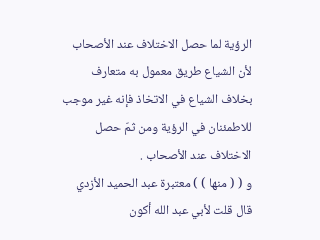الرؤية لما حصل الاختلاف عند الأصحاب لأن الشياع طريق معمول به متعارف بخلاف الشياع في الاتخاذ فإنه غير موجب للاطمئنان في الرؤية ومن ثمّ حصل الاختلاف عند الأصحاب .
و ( ( منها ) ) معتبرة عبد الحميد الأزدي قال قلت لأبي عبد الله أكون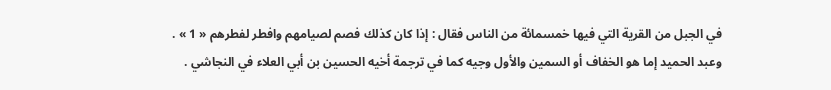في الجبل من القرية التي فيها خمسمائة من الناس فقال : إذا كان كذلك فصم لصيامهم وافطر لفطرهم « 1 » .
وعبد الحميد إما هو الخفاف أو السمين والأول وجيه كما في ترجمة أخيه الحسين بن أبي العلاء في النجاشي .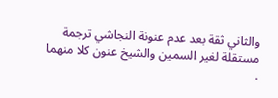والثاني ثقة بعد عدم عنونة النجاشي ترجمة مستقلة لغير السمين والشيخ عنون كلا منهما .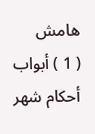هامش
( 1 ) أبواب أحكام شهر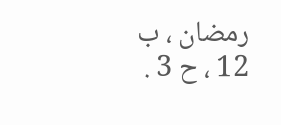رمضان ، ب 12 ، ح 3 .